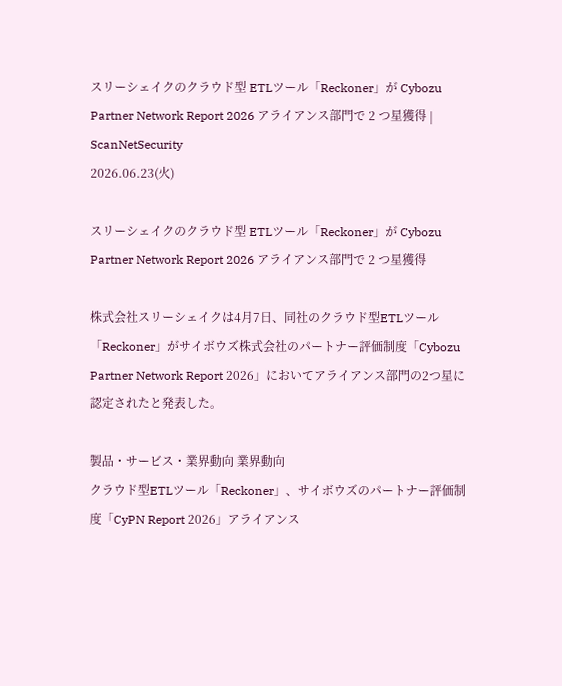スリーシェイクのクラウド型 ETLツール「Reckoner」が Cybozu Partner Network Report 2026 アライアンス部門で 2 つ星獲得 | ScanNetSecurity
2026.06.23(火)

スリーシェイクのクラウド型 ETLツール「Reckoner」が Cybozu Partner Network Report 2026 アライアンス部門で 2 つ星獲得

株式会社スリーシェイクは4月7日、同社のクラウド型ETLツール「Reckoner」がサイボウズ株式会社のパートナー評価制度「Cybozu Partner Network Report 2026」においてアライアンス部門の2つ星に認定されたと発表した。

製品・サービス・業界動向 業界動向
クラウド型ETLツール「Reckoner」、サイボウズのパートナー評価制度「CyPN Report 2026」アライアンス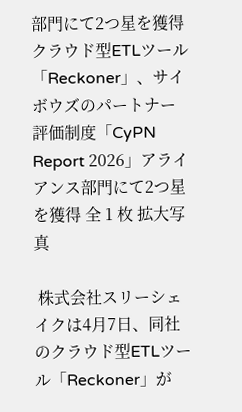部門にて2つ星を獲得
クラウド型ETLツール「Reckoner」、サイボウズのパートナー評価制度「CyPN Report 2026」アライアンス部門にて2つ星を獲得 全 1 枚 拡大写真

 株式会社スリーシェイクは4月7日、同社のクラウド型ETLツール「Reckoner」が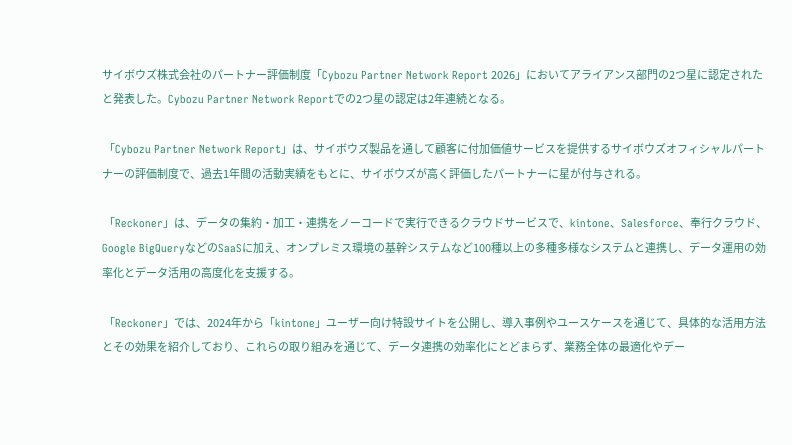サイボウズ株式会社のパートナー評価制度「Cybozu Partner Network Report 2026」においてアライアンス部門の2つ星に認定されたと発表した。Cybozu Partner Network Reportでの2つ星の認定は2年連続となる。

 「Cybozu Partner Network Report」は、サイボウズ製品を通して顧客に付加価値サービスを提供するサイボウズオフィシャルパートナーの評価制度で、過去1年間の活動実績をもとに、サイボウズが高く評価したパートナーに星が付与される。

 「Reckoner」は、データの集約・加工・連携をノーコードで実行できるクラウドサービスで、kintone、Salesforce、奉行クラウド、Google BigQueryなどのSaaSに加え、オンプレミス環境の基幹システムなど100種以上の多種多様なシステムと連携し、データ運用の効率化とデータ活用の高度化を支援する。

 「Reckoner」では、2024年から「kintone」ユーザー向け特設サイトを公開し、導入事例やユースケースを通じて、具体的な活用方法とその効果を紹介しており、これらの取り組みを通じて、データ連携の効率化にとどまらず、業務全体の最適化やデー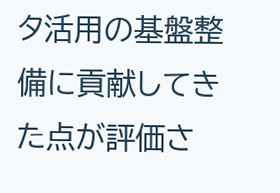タ活用の基盤整備に貢献してきた点が評価さ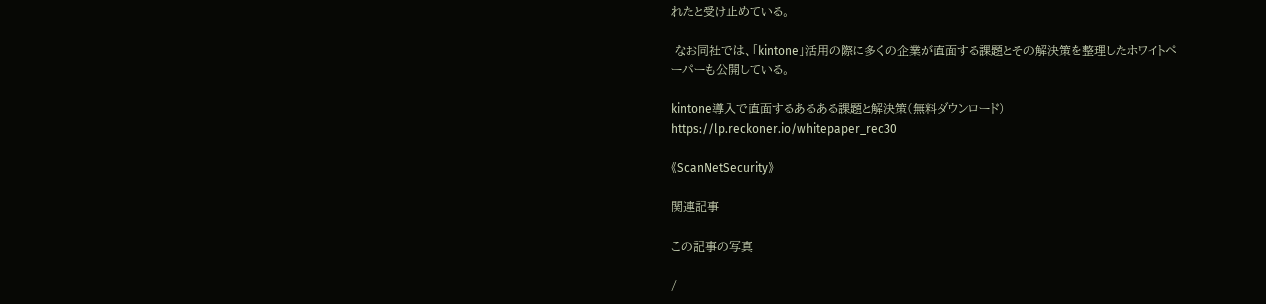れたと受け止めている。

 なお同社では、「kintone」活用の際に多くの企業が直面する課題とその解決策を整理したホワイトペーパーも公開している。

kintone導入で直面するあるある課題と解決策(無料ダウンロード)
https://lp.reckoner.io/whitepaper_rec30

《ScanNetSecurity》

関連記事

この記事の写真

/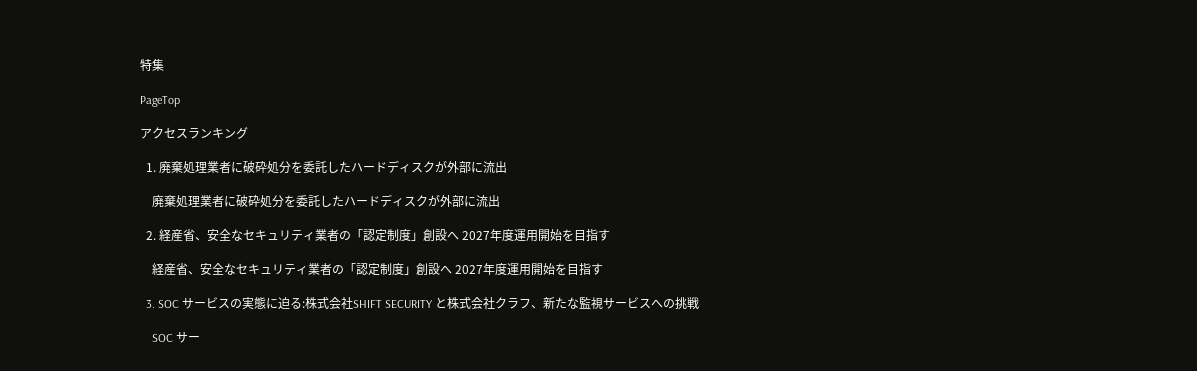特集

PageTop

アクセスランキング

  1. 廃棄処理業者に破砕処分を委託したハードディスクが外部に流出

    廃棄処理業者に破砕処分を委託したハードディスクが外部に流出

  2. 経産省、安全なセキュリティ業者の「認定制度」創設へ 2027年度運用開始を目指す

    経産省、安全なセキュリティ業者の「認定制度」創設へ 2027年度運用開始を目指す

  3. SOC サービスの実態に迫る:株式会社SHIFT SECURITY と株式会社クラフ、新たな監視サービスへの挑戦

    SOC サー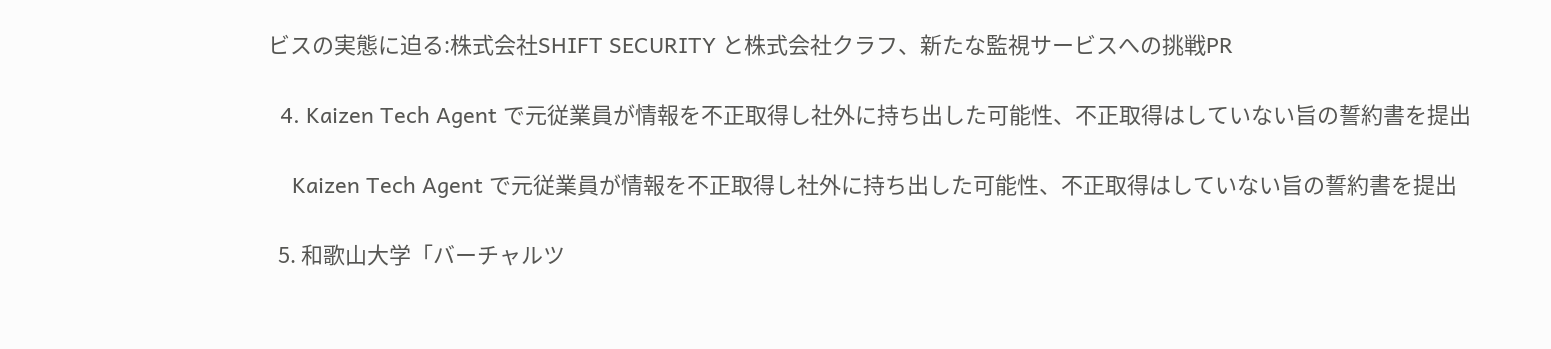ビスの実態に迫る:株式会社SHIFT SECURITY と株式会社クラフ、新たな監視サービスへの挑戦PR

  4. Kaizen Tech Agent で元従業員が情報を不正取得し社外に持ち出した可能性、不正取得はしていない旨の誓約書を提出

    Kaizen Tech Agent で元従業員が情報を不正取得し社外に持ち出した可能性、不正取得はしていない旨の誓約書を提出

  5. 和歌山大学「バーチャルツ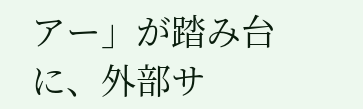アー」が踏み台に、外部サ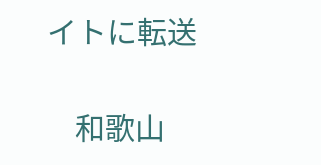イトに転送

    和歌山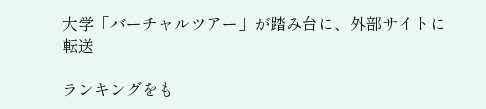大学「バーチャルツアー」が踏み台に、外部サイトに転送

ランキングをも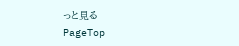っと見る
PageTop